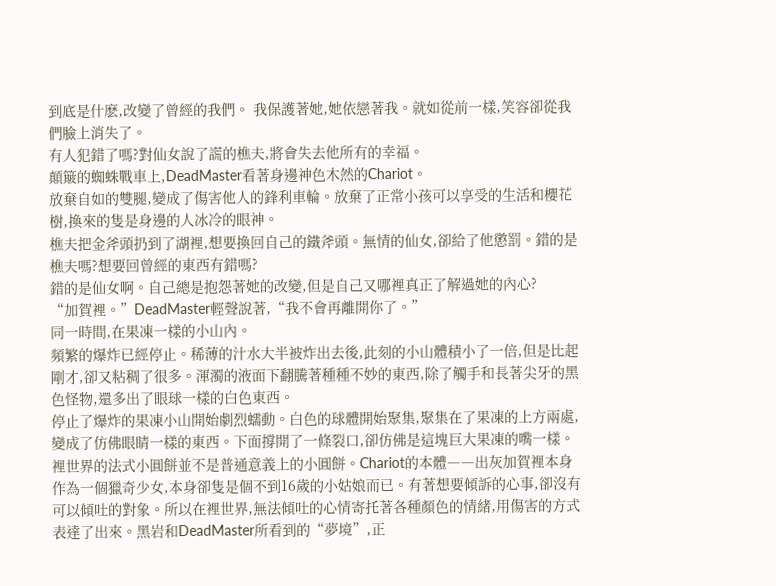到底是什麽,改變了曾經的我們。 我保護著她,她依戀著我。就如從前一樣,笑容卻從我們臉上消失了。
有人犯錯了嗎?對仙女說了謊的樵夫,將會失去他所有的幸福。
顛簸的蜘蛛戰車上,DeadMaster看著身邊神色木然的Chariot。
放棄自如的雙腿,變成了傷害他人的鋒利車輪。放棄了正常小孩可以享受的生活和櫻花樹,換來的隻是身邊的人冰冷的眼神。
樵夫把金斧頭扔到了湖裡,想要換回自己的鐵斧頭。無情的仙女,卻給了他懲罰。錯的是樵夫嗎?想要回曾經的東西有錯嗎?
錯的是仙女啊。自己總是抱怨著她的改變,但是自己又哪裡真正了解過她的內心?
“加賀裡。”DeadMaster輕聲說著,“我不會再離開你了。”
同一時間,在果凍一樣的小山內。
頻繁的爆炸已經停止。稀薄的汁水大半被炸出去後,此刻的小山體積小了一倍,但是比起剛才,卻又粘稠了很多。渾濁的液面下翻騰著種種不妙的東西,除了觸手和長著尖牙的黑色怪物,還多出了眼球一樣的白色東西。
停止了爆炸的果凍小山開始劇烈蠕動。白色的球體開始聚集,聚集在了果凍的上方兩處,變成了仿佛眼睛一樣的東西。下面撐開了一條裂口,卻仿佛是這塊巨大果凍的嘴一樣。
裡世界的法式小圓餅並不是普通意義上的小圓餅。Chariot的本體――出灰加賀裡本身作為一個獵奇少女,本身卻隻是個不到16歲的小姑娘而已。有著想要傾訴的心事,卻沒有可以傾吐的對象。所以在裡世界,無法傾吐的心情寄托著各種顏色的情緒,用傷害的方式表達了出來。黑岩和DeadMaster所看到的“夢境”,正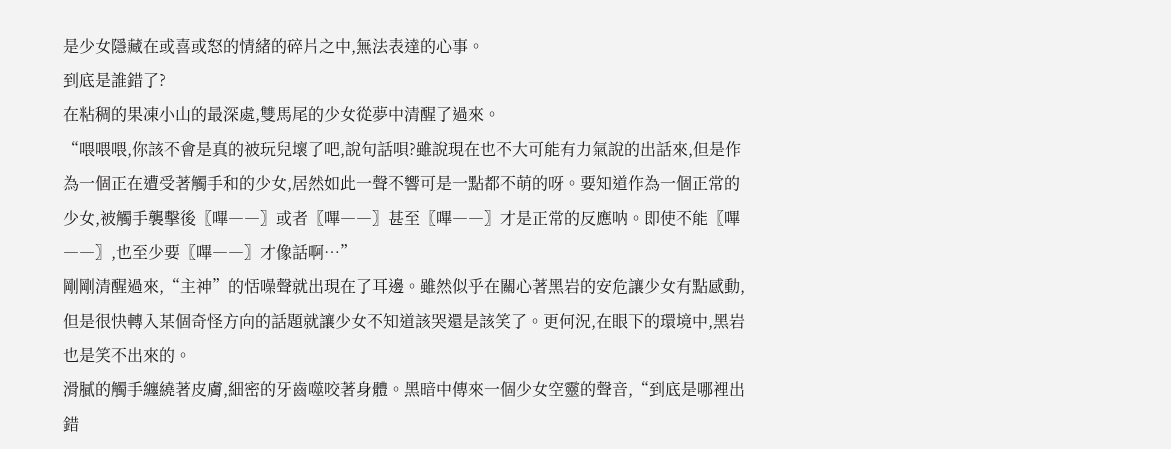是少女隱藏在或喜或怒的情緒的碎片之中,無法表達的心事。
到底是誰錯了?
在粘稠的果凍小山的最深處,雙馬尾的少女從夢中清醒了過來。
“喂喂喂,你該不會是真的被玩兒壞了吧,說句話唄?雖說現在也不大可能有力氣說的出話來,但是作為一個正在遭受著觸手和的少女,居然如此一聲不響可是一點都不萌的呀。要知道作為一個正常的少女,被觸手襲擊後〖嗶――〗或者〖嗶――〗甚至〖嗶――〗才是正常的反應呐。即使不能〖嗶――〗,也至少要〖嗶――〗才像話啊…”
剛剛清醒過來,“主神”的恬噪聲就出現在了耳邊。雖然似乎在關心著黑岩的安危讓少女有點感動,但是很快轉入某個奇怪方向的話題就讓少女不知道該哭還是該笑了。更何況,在眼下的環境中,黑岩也是笑不出來的。
滑膩的觸手纏繞著皮膚,細密的牙齒噬咬著身體。黑暗中傳來一個少女空靈的聲音,“到底是哪裡出錯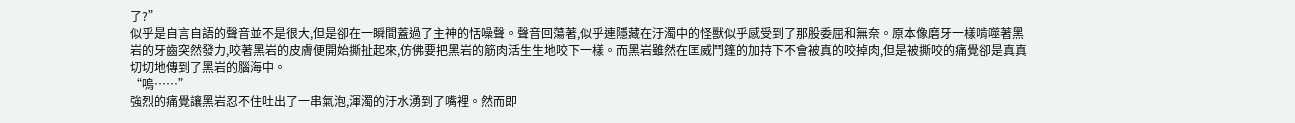了?”
似乎是自言自語的聲音並不是很大,但是卻在一瞬間蓋過了主神的恬噪聲。聲音回蕩著,似乎連隱藏在汙濁中的怪獸似乎感受到了那股委屈和無奈。原本像磨牙一樣啃噬著黑岩的牙齒突然發力,咬著黑岩的皮膚便開始撕扯起來,仿佛要把黑岩的筋肉活生生地咬下一樣。而黑岩雖然在匡威鬥篷的加持下不會被真的咬掉肉,但是被撕咬的痛覺卻是真真切切地傳到了黑岩的腦海中。
“嗚……”
強烈的痛覺讓黑岩忍不住吐出了一串氣泡,渾濁的汙水湧到了嘴裡。然而即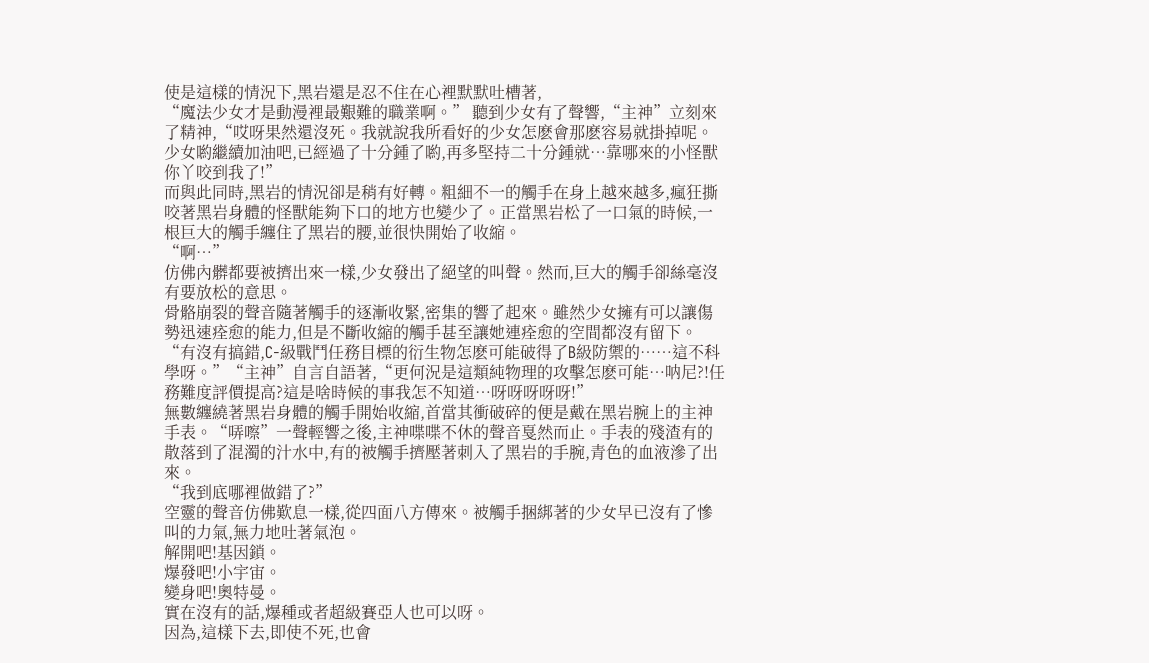使是這樣的情況下,黑岩還是忍不住在心裡默默吐槽著,
“魔法少女才是動漫裡最艱難的職業啊。” 聽到少女有了聲響,“主神”立刻來了精神,“哎呀果然還沒死。我就說我所看好的少女怎麽會那麽容易就掛掉呢。少女喲繼續加油吧,已經過了十分鍾了喲,再多堅持二十分鍾就…靠哪來的小怪獸你丫咬到我了!”
而與此同時,黑岩的情況卻是稍有好轉。粗細不一的觸手在身上越來越多,瘋狂撕咬著黑岩身體的怪獸能夠下口的地方也變少了。正當黑岩松了一口氣的時候,一根巨大的觸手纏住了黑岩的腰,並很快開始了收縮。
“啊…”
仿佛內髒都要被擠出來一樣,少女發出了絕望的叫聲。然而,巨大的觸手卻絲毫沒有要放松的意思。
骨骼崩裂的聲音隨著觸手的逐漸收緊,密集的響了起來。雖然少女擁有可以讓傷勢迅速痊愈的能力,但是不斷收縮的觸手甚至讓她連痊愈的空間都沒有留下。
“有沒有搞錯,C-級戰鬥任務目標的衍生物怎麽可能破得了B級防禦的……這不科學呀。”“主神”自言自語著,“更何況是這類純物理的攻擊怎麽可能…呐尼?!任務難度評價提高?這是啥時候的事我怎不知道…呀呀呀呀呀!”
無數纏繞著黑岩身體的觸手開始收縮,首當其衝破碎的便是戴在黑岩腕上的主神手表。“哢嚓”一聲輕響之後,主神喋喋不休的聲音戛然而止。手表的殘渣有的散落到了混濁的汁水中,有的被觸手擠壓著刺入了黑岩的手腕,青色的血液滲了出來。
“我到底哪裡做錯了?”
空靈的聲音仿佛歎息一樣,從四面八方傳來。被觸手捆綁著的少女早已沒有了慘叫的力氣,無力地吐著氣泡。
解開吧!基因鎖。
爆發吧!小宇宙。
變身吧!奧特曼。
實在沒有的話,爆種或者超級賽亞人也可以呀。
因為,這樣下去,即使不死,也會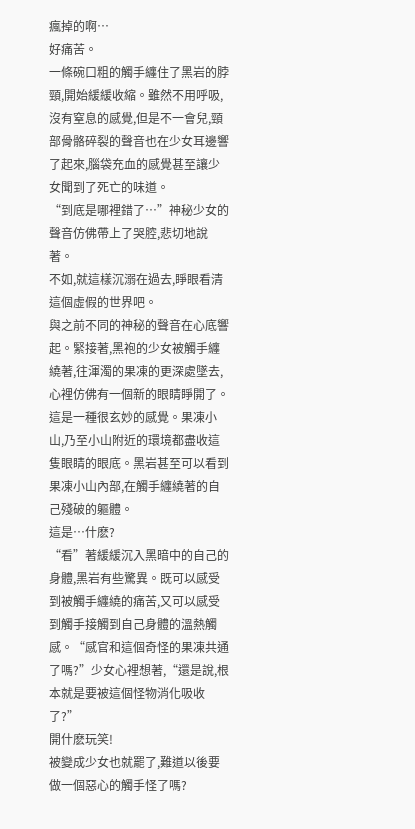瘋掉的啊…
好痛苦。
一條碗口粗的觸手纏住了黑岩的脖頸,開始緩緩收縮。雖然不用呼吸,沒有窒息的感覺,但是不一會兒,頸部骨骼碎裂的聲音也在少女耳邊響了起來,腦袋充血的感覺甚至讓少女聞到了死亡的味道。
“到底是哪裡錯了…”神秘少女的聲音仿佛帶上了哭腔,悲切地說著。
不如,就這樣沉溺在過去,睜眼看清這個虛假的世界吧。
與之前不同的神秘的聲音在心底響起。緊接著,黑袍的少女被觸手纏繞著,往渾濁的果凍的更深處墜去,心裡仿佛有一個新的眼睛睜開了。
這是一種很玄妙的感覺。果凍小山,乃至小山附近的環境都盡收這隻眼睛的眼底。黑岩甚至可以看到果凍小山內部,在觸手纏繞著的自己殘破的軀體。
這是…什麽?
“看”著緩緩沉入黑暗中的自己的身體,黑岩有些驚異。既可以感受到被觸手纏繞的痛苦,又可以感受到觸手接觸到自己身體的溫熱觸感。“感官和這個奇怪的果凍共通了嗎?”少女心裡想著,“還是說,根本就是要被這個怪物消化吸收了?”
開什麽玩笑!
被變成少女也就罷了,難道以後要做一個惡心的觸手怪了嗎?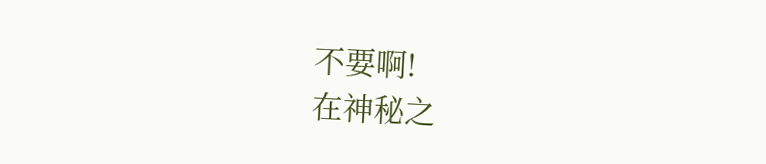不要啊!
在神秘之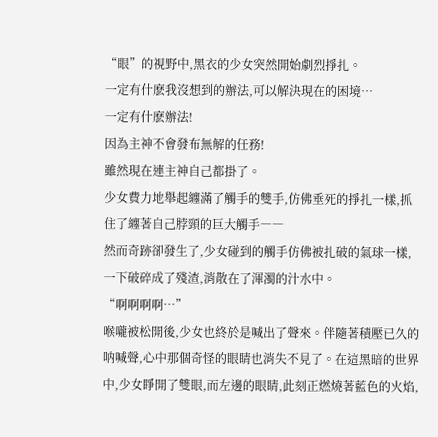“眼”的視野中,黑衣的少女突然開始劇烈掙扎。
一定有什麽我沒想到的辦法,可以解決現在的困境…
一定有什麽辦法!
因為主神不會發布無解的任務!
雖然現在連主神自己都掛了。
少女費力地舉起纏滿了觸手的雙手,仿佛垂死的掙扎一樣,抓住了纏著自己脖頸的巨大觸手――
然而奇跡卻發生了,少女碰到的觸手仿佛被扎破的氣球一樣,一下破碎成了殘渣,消散在了渾濁的汁水中。
“啊啊啊啊…”
喉嚨被松開後,少女也終於是喊出了聲來。伴隨著積壓已久的呐喊聲,心中那個奇怪的眼睛也消失不見了。在這黑暗的世界中,少女睜開了雙眼,而左邊的眼睛,此刻正燃燒著藍色的火焰,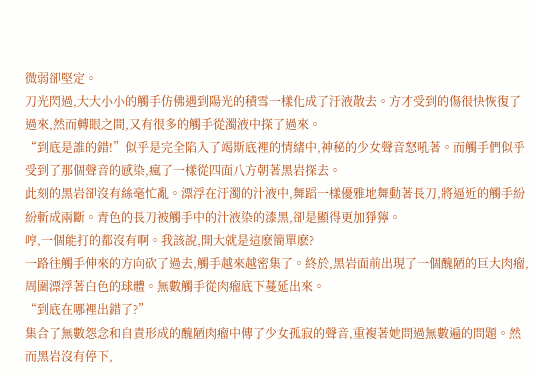微弱卻堅定。
刀光閃過,大大小小的觸手仿佛遇到陽光的積雪一樣化成了汙液散去。方才受到的傷很快恢復了過來,然而轉眼之間,又有很多的觸手從濁液中探了過來。
“到底是誰的錯!”似乎是完全陷入了竭斯底裡的情緒中,神秘的少女聲音怒吼著。而觸手們似乎受到了那個聲音的感染,瘋了一樣從四面八方朝著黑岩探去。
此刻的黑岩卻沒有絲毫忙亂。漂浮在汙濁的汁液中,舞蹈一樣優雅地舞動著長刀,將逼近的觸手紛紛斬成兩斷。青色的長刀被觸手中的汁液染的漆黑,卻是顯得更加猙獰。
哼,一個能打的都沒有啊。我該說,開大就是這麽簡單麽?
一路往觸手伸來的方向砍了過去,觸手越來越密集了。終於,黑岩面前出現了一個醜陋的巨大肉瘤,周圍漂浮著白色的球體。無數觸手從肉瘤底下蔓延出來。
“到底在哪裡出錯了?”
集合了無數怨念和自責形成的醜陋肉瘤中傳了少女孤寂的聲音,重複著她問過無數遍的問題。然而黑岩沒有停下,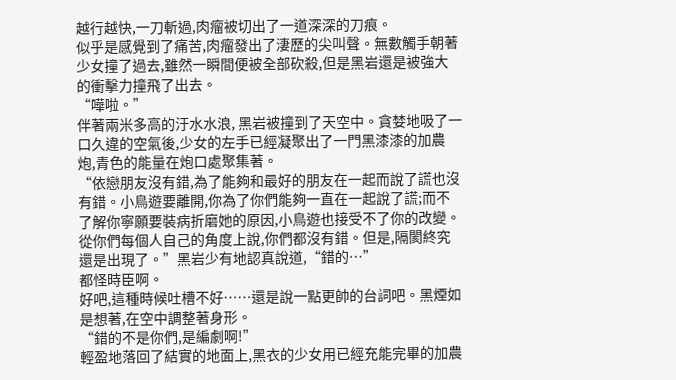越行越快,一刀斬過,肉瘤被切出了一道深深的刀痕。
似乎是感覺到了痛苦,肉瘤發出了淒歷的尖叫聲。無數觸手朝著少女撞了過去,雖然一瞬間便被全部砍殺,但是黑岩還是被強大的衝擊力撞飛了出去。
“嘩啦。”
伴著兩米多高的汙水水浪, 黑岩被撞到了天空中。貪婪地吸了一口久違的空氣後,少女的左手已經凝聚出了一門黑漆漆的加農炮,青色的能量在炮口處聚集著。
“依戀朋友沒有錯,為了能夠和最好的朋友在一起而說了謊也沒有錯。小鳥遊要離開,你為了你們能夠一直在一起說了謊;而不了解你寧願要裝病折磨她的原因,小鳥遊也接受不了你的改變。從你們每個人自己的角度上說,你們都沒有錯。但是,隔閡終究還是出現了。”黑岩少有地認真說道,“錯的…”
都怪時臣啊。
好吧,這種時候吐槽不好……還是說一點更帥的台詞吧。黑煙如是想著,在空中調整著身形。
“錯的不是你們,是編劇啊!”
輕盈地落回了結實的地面上,黑衣的少女用已經充能完畢的加農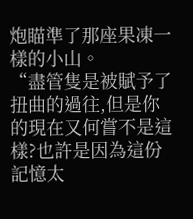炮瞄準了那座果凍一樣的小山。
“盡管隻是被賦予了扭曲的過往,但是你的現在又何嘗不是這樣?也許是因為這份記憶太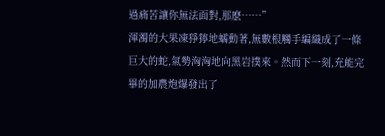過痛苦讓你無法面對,那麽……”
渾濁的大果凍猙獰地蠕動著,無數根觸手編織成了一條巨大的蛇,氣勢洶洶地向黑岩撲來。然而下一刻,充能完畢的加農炮爆發出了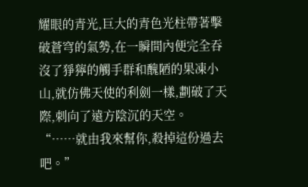耀眼的青光,巨大的青色光柱帶著擊破蒼穹的氣勢,在一瞬間內便完全吞沒了猙獰的觸手群和醜陋的果凍小山,就仿佛天使的利劍一樣,劃破了天際,刺向了遠方陰沉的天空。
“……就由我來幫你,殺掉這份過去吧。”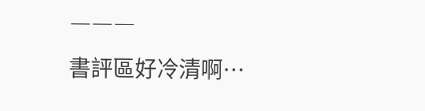―――
書評區好冷清啊…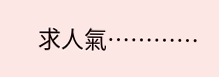求人氣…………